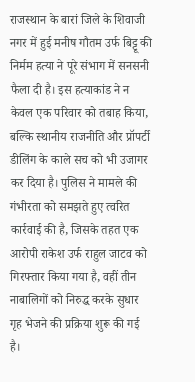राजस्थान के बारां जिले के शिवाजी नगर में हुई मनीष गौतम उर्फ बिट्टू की निर्मम हत्या ने पूरे संभाग में सनसनी फैला दी है। इस हत्याकांड ने न केवल एक परिवार को तबाह किया, बल्कि स्थानीय राजनीति और प्रॉपर्टी डीलिंग के काले सच को भी उजागर कर दिया है। पुलिस ने मामले की गंभीरता को समझते हुए त्वरित कार्रवाई की है, जिसके तहत एक आरोपी राकेश उर्फ राहुल जाटव को गिरफ्तार किया गया है, वहीं तीन नाबालिगों को निरुद्ध करके सुधार गृह भेजने की प्रक्रिया शुरू की गई है।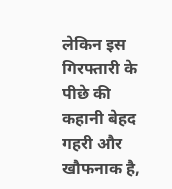लेकिन इस गिरफ्तारी के पीछे की कहानी बेहद गहरी और खौफनाक है,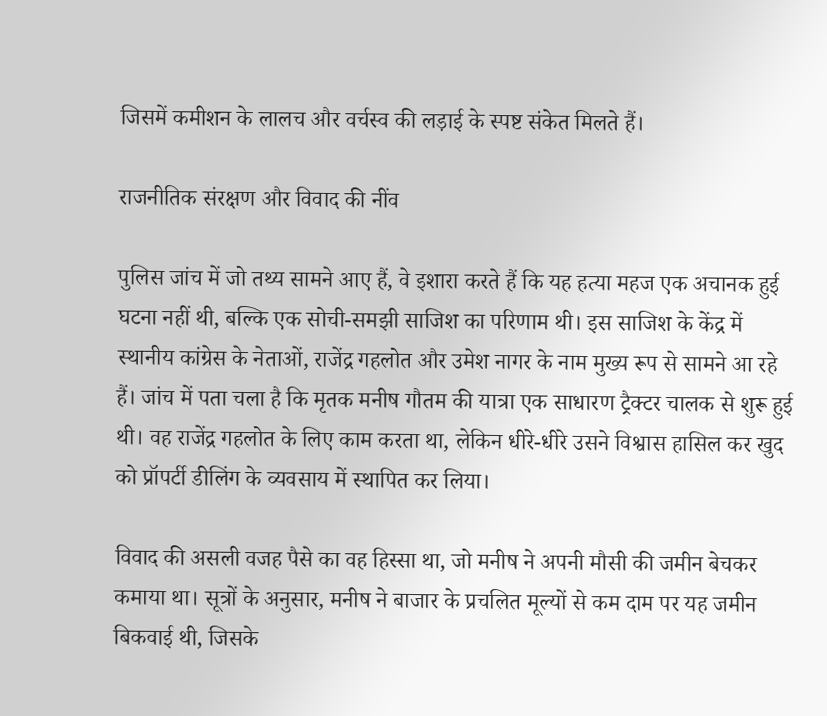जिसमें कमीशन के लालच और वर्चस्व की लड़ाई के स्पष्ट संकेत मिलते हैं।

राजनीतिक संरक्षण और विवाद की नींव

पुलिस जांच में जो तथ्य सामने आए हैं, वे इशारा करते हैं कि यह हत्या महज एक अचानक हुई घटना नहीं थी, बल्कि एक सोची-समझी साजिश का परिणाम थी। इस साजिश के केंद्र में स्थानीय कांग्रेस के नेताओं, राजेंद्र गहलोत और उमेश नागर के नाम मुख्य रूप से सामने आ रहे हैं। जांच में पता चला है कि मृतक मनीष गौतम की यात्रा एक साधारण ट्रैक्टर चालक से शुरू हुई थी। वह राजेंद्र गहलोत के लिए काम करता था, लेकिन धीरे-धीरे उसने विश्वास हासिल कर खुद को प्रॉपर्टी डीलिंग के व्यवसाय में स्थापित कर लिया।

विवाद की असली वजह पैसे का वह हिस्सा था, जो मनीष ने अपनी मौसी की जमीन बेचकर कमाया था। सूत्रों के अनुसार, मनीष ने बाजार के प्रचलित मूल्यों से कम दाम पर यह जमीन बिकवाई थी, जिसके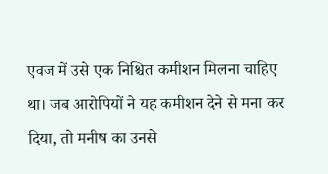एवज में उसे एक निश्चित कमीशन मिलना चाहिए था। जब आरोपियों ने यह कमीशन देने से मना कर दिया, तो मनीष का उनसे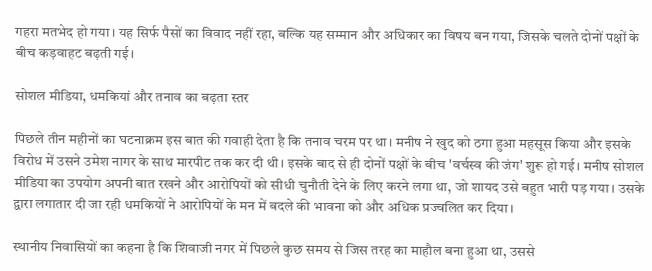गहरा मतभेद हो गया। यह सिर्फ पैसों का विवाद नहीं रहा, बल्कि यह सम्मान और अधिकार का विषय बन गया, जिसके चलते दोनों पक्षों के बीच कड़वाहट बढ़ती गई।

सोशल मीडिया, धमकियां और तनाव का बढ़ता स्तर

पिछले तीन महीनों का घटनाक्रम इस बात की गवाही देता है कि तनाव चरम पर था। मनीष ने खुद को ठगा हुआ महसूस किया और इसके विरोध में उसने उमेश नागर के साथ मारपीट तक कर दी थी। इसके बाद से ही दोनों पक्षों के बीच 'वर्चस्व की जंग' शुरू हो गई। मनीष सोशल मीडिया का उपयोग अपनी बात रखने और आरोपियों को सीधी चुनौती देने के लिए करने लगा था, जो शायद उसे बहुत भारी पड़ गया। उसके द्वारा लगातार दी जा रही धमकियों ने आरोपियों के मन में बदले की भावना को और अधिक प्रज्वलित कर दिया।

स्थानीय निवासियों का कहना है कि शिवाजी नगर में पिछले कुछ समय से जिस तरह का माहौल बना हुआ था, उससे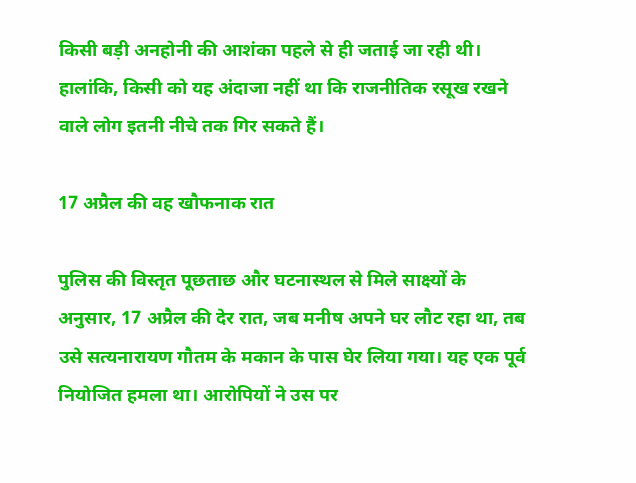किसी बड़ी अनहोनी की आशंका पहले से ही जताई जा रही थी। हालांकि, किसी को यह अंदाजा नहीं था कि राजनीतिक रसूख रखने वाले लोग इतनी नीचे तक गिर सकते हैं।

17 अप्रैल की वह खौफनाक रात

पुलिस की विस्तृत पूछताछ और घटनास्थल से मिले साक्ष्यों के अनुसार, 17 अप्रैल की देर रात, जब मनीष अपने घर लौट रहा था, तब उसे सत्यनारायण गौतम के मकान के पास घेर लिया गया। यह एक पूर्व नियोजित हमला था। आरोपियों ने उस पर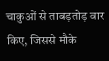चाकुओं से ताबड़तोड़ वार किए, जिससे मौके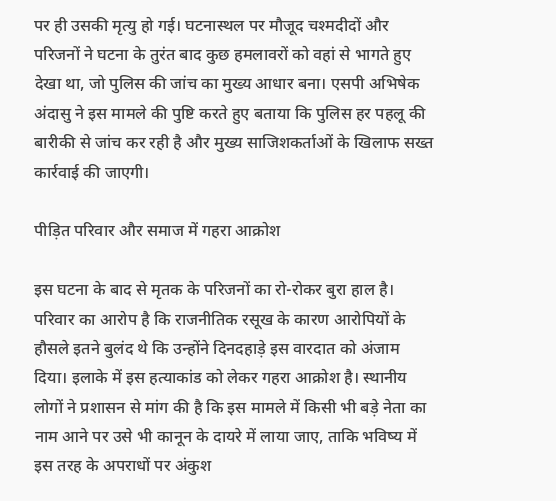पर ही उसकी मृत्यु हो गई। घटनास्थल पर मौजूद चश्मदीदों और परिजनों ने घटना के तुरंत बाद कुछ हमलावरों को वहां से भागते हुए देखा था, जो पुलिस की जांच का मुख्य आधार बना। एसपी अभिषेक अंदासु ने इस मामले की पुष्टि करते हुए बताया कि पुलिस हर पहलू की बारीकी से जांच कर रही है और मुख्य साजिशकर्ताओं के खिलाफ सख्त कार्रवाई की जाएगी।

पीड़ित परिवार और समाज में गहरा आक्रोश

इस घटना के बाद से मृतक के परिजनों का रो-रोकर बुरा हाल है। परिवार का आरोप है कि राजनीतिक रसूख के कारण आरोपियों के हौसले इतने बुलंद थे कि उन्होंने दिनदहाड़े इस वारदात को अंजाम दिया। इलाके में इस हत्याकांड को लेकर गहरा आक्रोश है। स्थानीय लोगों ने प्रशासन से मांग की है कि इस मामले में किसी भी बड़े नेता का नाम आने पर उसे भी कानून के दायरे में लाया जाए, ताकि भविष्य में इस तरह के अपराधों पर अंकुश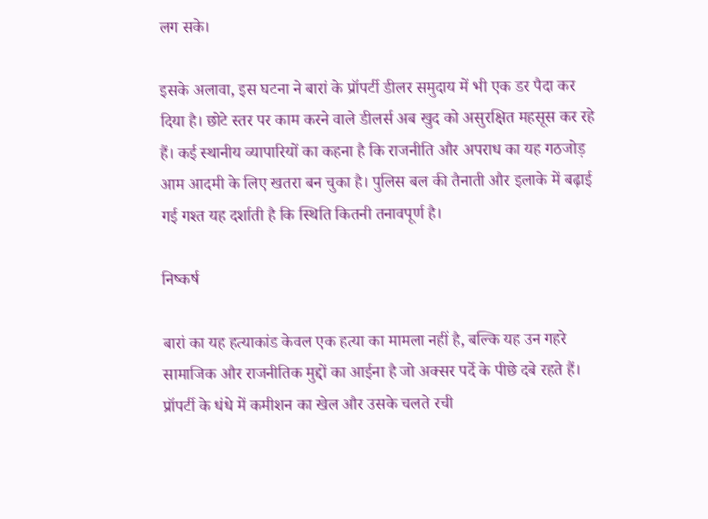लग सके।

इसके अलावा, इस घटना ने बारां के प्रॉपर्टी डीलर समुदाय में भी एक डर पैदा कर दिया है। छोटे स्तर पर काम करने वाले डीलर्स अब खुद को असुरक्षित महसूस कर रहे हैं। कई स्थानीय व्यापारियों का कहना है कि राजनीति और अपराध का यह गठजोड़ आम आदमी के लिए खतरा बन चुका है। पुलिस बल की तैनाती और इलाके में बढ़ाई गई गश्त यह दर्शाती है कि स्थिति कितनी तनावपूर्ण है।

निष्कर्ष

बारां का यह हत्याकांड केवल एक हत्या का मामला नहीं है, बल्कि यह उन गहरे सामाजिक और राजनीतिक मुद्दों का आईना है जो अक्सर पर्दे के पीछे दबे रहते हैं। प्रॉपर्टी के धंधे में कमीशन का खेल और उसके चलते रची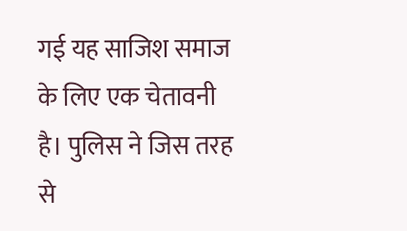गई यह साजिश समाज के लिए एक चेतावनी है। पुलिस ने जिस तरह से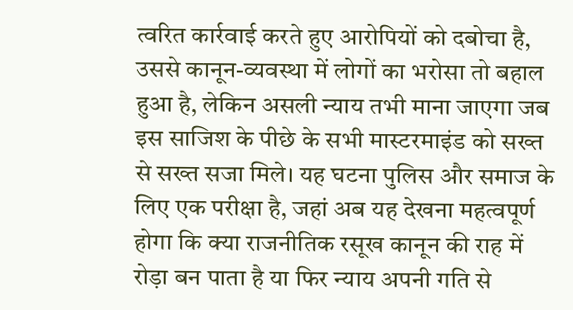त्वरित कार्रवाई करते हुए आरोपियों को दबोचा है, उससे कानून-व्यवस्था में लोगों का भरोसा तो बहाल हुआ है, लेकिन असली न्याय तभी माना जाएगा जब इस साजिश के पीछे के सभी मास्टरमाइंड को सख्त से सख्त सजा मिले। यह घटना पुलिस और समाज के लिए एक परीक्षा है, जहां अब यह देखना महत्वपूर्ण होगा कि क्या राजनीतिक रसूख कानून की राह में रोड़ा बन पाता है या फिर न्याय अपनी गति से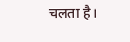चलता है।